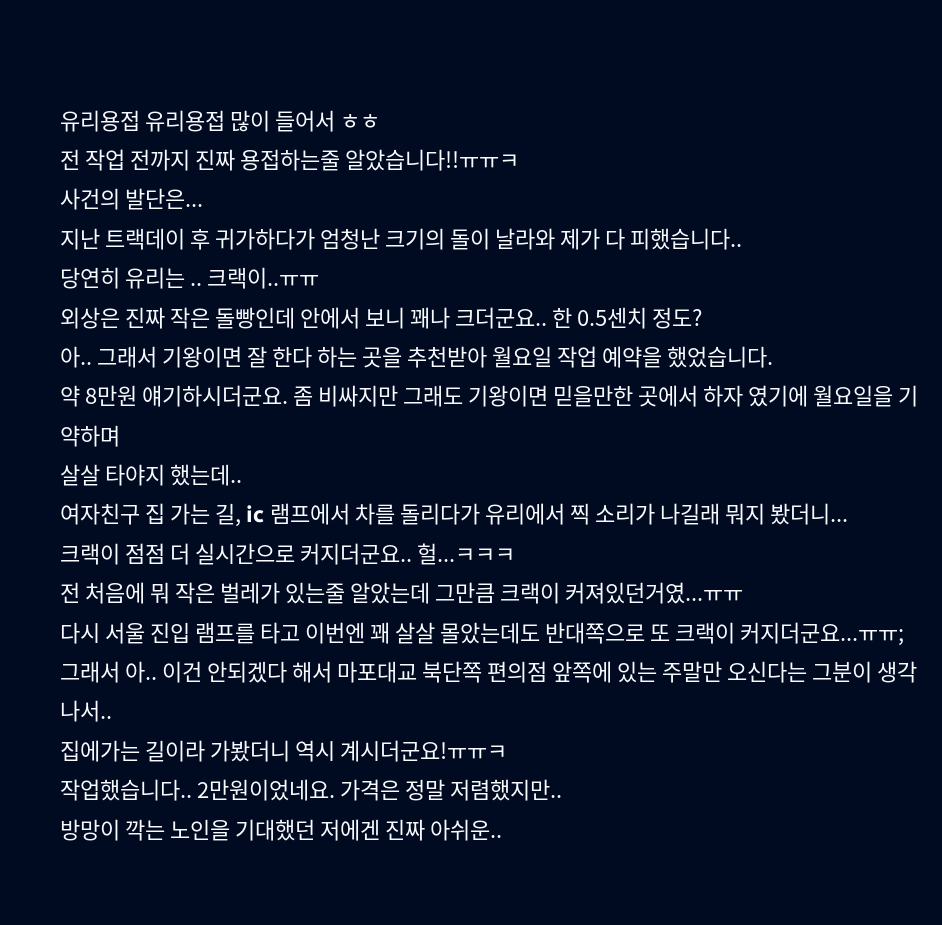유리용접 유리용접 많이 들어서 ㅎㅎ
전 작업 전까지 진짜 용접하는줄 알았습니다!!ㅠㅠㅋ
사건의 발단은...
지난 트랙데이 후 귀가하다가 엄청난 크기의 돌이 날라와 제가 다 피했습니다..
당연히 유리는 .. 크랙이..ㅠㅠ
외상은 진짜 작은 돌빵인데 안에서 보니 꽤나 크더군요.. 한 0.5센치 정도?
아.. 그래서 기왕이면 잘 한다 하는 곳을 추천받아 월요일 작업 예약을 했었습니다.
약 8만원 얘기하시더군요. 좀 비싸지만 그래도 기왕이면 믿을만한 곳에서 하자 였기에 월요일을 기약하며
살살 타야지 했는데..
여자친구 집 가는 길, ic 램프에서 차를 돌리다가 유리에서 찍 소리가 나길래 뭐지 봤더니...
크랙이 점점 더 실시간으로 커지더군요.. 헐...ㅋㅋㅋ
전 처음에 뭐 작은 벌레가 있는줄 알았는데 그만큼 크랙이 커져있던거였...ㅠㅠ
다시 서울 진입 램프를 타고 이번엔 꽤 살살 몰았는데도 반대쪽으로 또 크랙이 커지더군요...ㅠㅠ;
그래서 아.. 이건 안되겠다 해서 마포대교 북단쪽 편의점 앞쪽에 있는 주말만 오신다는 그분이 생각나서..
집에가는 길이라 가봤더니 역시 계시더군요!ㅠㅠㅋ
작업했습니다.. 2만원이었네요. 가격은 정말 저렴했지만..
방망이 깍는 노인을 기대했던 저에겐 진짜 아쉬운..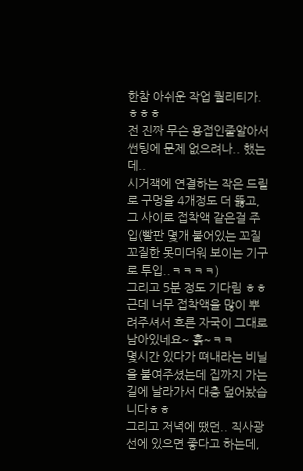한참 아쉬운 작업 퀄리티가.ㅎㅎㅎ
전 진짜 무슨 용접인줄알아서 썬팅에 문제 없으려나.. 했는데..
시거잭에 연결하는 작은 드릴로 구멍을 4개정도 더 뚫고,
그 사이로 접착액 같은걸 주입(빨판 몇개 붙어있는 꼬질꼬질한 못미더워 보이는 기구로 투입..ㅋㅋㅋㅋ)
그리고 5분 정도 기다림 ㅎㅎ
근데 너무 접착액을 많이 뿌려주셔서 흐른 자국이 그대로 남아있네요~ 흙~ㅋㅋ
몇시간 있다가 뗘내라는 비닐을 붙여주셨는데 집까지 가는길에 날라가서 대충 덮어놨습니다ㅎㅎ
그리고 저녁에 땠던.. 직사광선에 있으면 좋다고 하는데,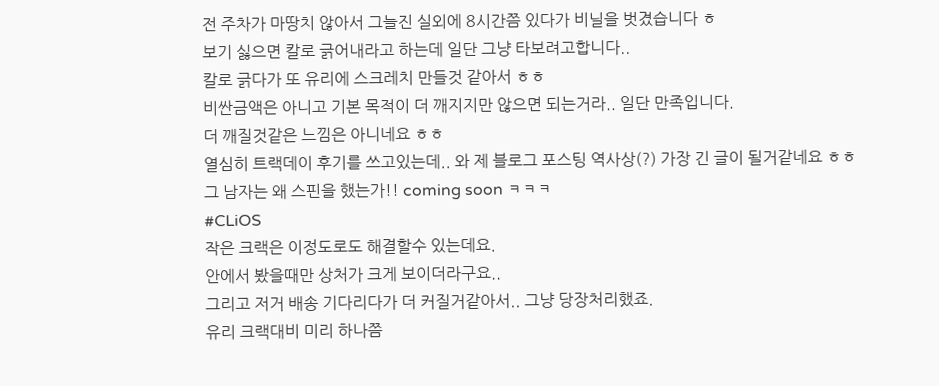전 주차가 마땅치 않아서 그늘진 실외에 8시간쯤 있다가 비닐을 벗겼습니다 ㅎ
보기 싫으면 칼로 긁어내라고 하는데 일단 그냥 타보려고합니다..
칼로 긁다가 또 유리에 스크레치 만들것 같아서 ㅎㅎ
비싼금액은 아니고 기본 목적이 더 깨지지만 않으면 되는거라.. 일단 만족입니다.
더 깨질것같은 느낌은 아니네요 ㅎㅎ
열심히 트랙데이 후기를 쓰고있는데.. 와 제 블로그 포스팅 역사상(?) 가장 긴 글이 될거같네요 ㅎㅎ
그 남자는 왜 스핀을 했는가!! coming soon ㅋㅋㅋ
#CLiOS
작은 크랙은 이정도로도 해결할수 있는데요.
안에서 봤을때만 상처가 크게 보이더라구요..
그리고 저거 배송 기다리다가 더 커질거같아서.. 그냥 당장처리했죠.
유리 크랙대비 미리 하나쯤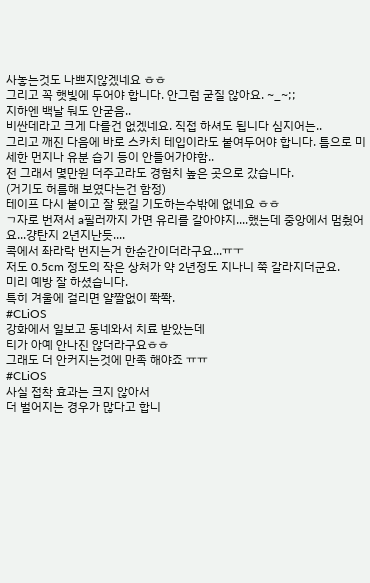사놓는것도 나쁘지않겠네요 ㅎㅎ
그리고 꼭 햇빛에 두어야 합니다. 안그럼 굳질 않아요. ~_~;;
지하엔 백날 둬도 안굳음..
비싼데라고 크게 다를건 없겠네요. 직접 하셔도 됩니다 심지어는..
그리고 깨진 다음에 바로 스카치 테입이라도 붙여두어야 합니다. 틈으로 미세한 먼지나 유분 습기 등이 안들어가야함..
전 그래서 몇만원 더주고라도 경험치 높은 곳으로 갔습니다.
(거기도 허름해 보였다는건 함정)
테이프 다시 붙이고 잘 됐길 기도하는수밖에 없네요 ㅎㅎ
ㄱ자로 번져서 a필러까지 가면 유리를 갈아야지....했는데 중앙에서 멈췄어요...걍탄지 2년지난듯....
콕에서 좌라락 번지는거 한순간이더라구요...ㅠㅜ
저도 0.5cm 정도의 작은 상처가 약 2년정도 지나니 쭉 갈라지더군요.
미리 예방 잘 하셨습니다.
특히 겨울에 걸리면 얄짤없이 쫙쫙.
#CLiOS
강화에서 일보고 동네와서 치료 받았는데
티가 아예 안나진 않더라구요ㅎㅎ
그래도 더 안커지는것에 만족 해야죠 ㅠㅠ
#CLiOS
사실 접착 효과는 크지 않아서
더 벌어지는 경우가 많다고 합니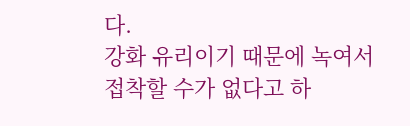다.
강화 유리이기 때문에 녹여서 접착할 수가 없다고 하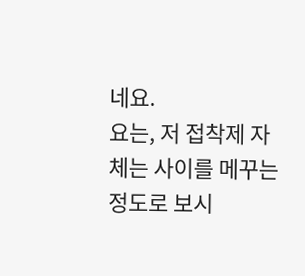네요.
요는, 저 접착제 자체는 사이를 메꾸는 정도로 보시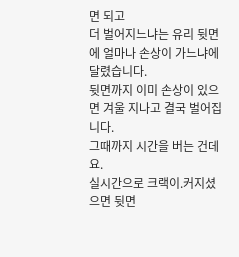면 되고
더 벌어지느냐는 유리 뒷면에 얼마나 손상이 가느냐에 달렸습니다.
뒷면까지 이미 손상이 있으면 겨울 지나고 결국 벌어집니다.
그때까지 시간을 버는 건데요.
실시간으로 크랙이.커지셨으면 뒷면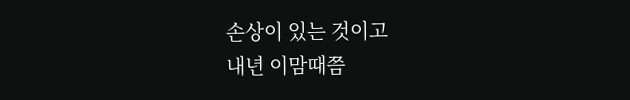손상이 있는 것이고
내년 이맘때쯤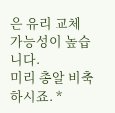은 유리 교체 가능성이 높습니다.
미리 총알 비축하시죠. *